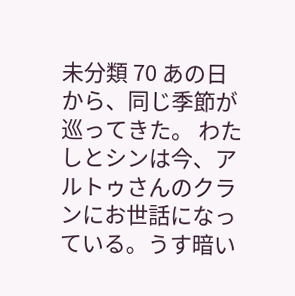未分類 70 あの日から、同じ季節が巡ってきた。 わたしとシンは今、アルトゥさんのクランにお世話になっている。うす暗い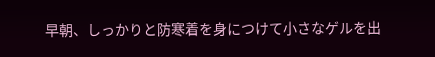早朝、しっかりと防寒着を身につけて小さなゲルを出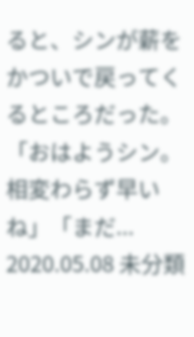ると、シンが薪をかついで戻ってくるところだった。「おはようシン。相変わらず早いね」「まだ... 2020.05.08 未分類